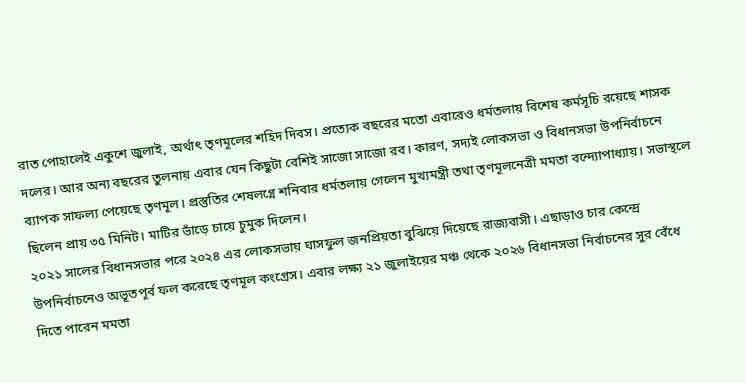রাত পোহালেই একুশে জুলাই, অর্থাৎ তৃণমূলের শহিদ দিবস। প্রত্যেক বছরের মতো এবারেও ধর্মতলায় বিশেষ কর্মসূচি রয়েছে শাসক দলের। আর অন্য বছরের তুলনায় এবার যেন কিছুটা বেশিই সাজো সাজো রব। কারণ, সদ্যই লোকসভা ও বিধানসভা উপনির্বাচনে ব্যাপক সাফল্য পেয়েছে তৃণমূল। প্রস্তুতির শেষলগ্নে শনিবার ধর্মতলায় গেলেন মুখ্যমন্ত্রী তথা তৃণমূলনেত্রী মমতা বন্দ্যোপাধ্যায়। সভাস্থলে ছিলেন প্রায় ৩৫ মিনিট। মাটির ভাঁড়ে চায়ে চুমুক দিলেন।
২০২১ সালের বিধানসভার পরে ২০২৪ এর লোকসভায় ঘাসফুল জনপ্রিয়তা বুঝিয়ে দিয়েছে রাজ্যবাসী। এছাড়াও চার কেন্দ্রে উপনির্বাচনেও অভূতপূর্ব ফল করেছে তৃণমূল কংগ্রেস। এবার লক্ষ্য ২১ জুলাইয়ের মঞ্চ থেকে ২০২৬ বিধানসভা নির্বাচনের সুর বেঁধে দিতে পারেন মমতা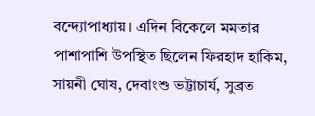বন্দ্যোপাধ্যায়। এদিন বিকেলে মমতার পাশাপাশি উপস্থিত ছিলেন ফিরহাদ হাকিম, সায়নী ঘোষ, দেবাংশু ভট্টাচার্য, সুব্রত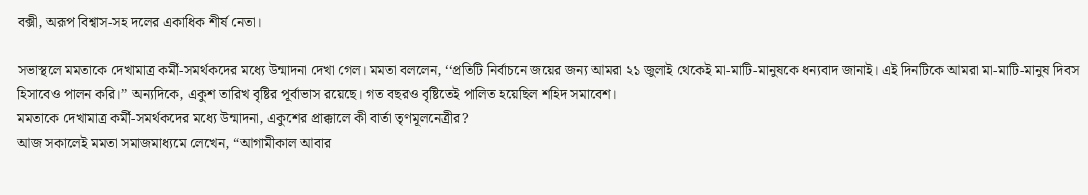বক্সী, অরূপ বিশ্বাস-সহ দলের একাধিক শীর্ষ নেতা।

সভাস্থলে মমতাকে দেখামাত্র কর্মী-সমর্থকদের মধ্যে উন্মাদনা দেখা গেল। মমতা বললেন, ‘‘প্রতিটি নির্বাচনে জয়ের জন্য আমরা ২১ জুলাই থেকেই মা-মাটি-মানুষকে ধন্যবাদ জানাই। এই দিনটিকে আমরা মা-মাটি-মানুষ দিবস হিসাবেও পালন করি।’’ অন্যদিকে, একুশ তারিখ বৃষ্টির পূর্বাভাস রয়েছে। গত বছরও বৃষ্টিতেই পালিত হয়েছিল শহিদ সমাবেশ।
মমতাকে দেখামাত্র কর্মী-সমর্থকদের মধ্যে উন্মাদনা, একুশের প্রাক্কালে কী বার্তা তৃণমূলনেত্রীর?
আজ সকালেই মমতা সমাজমাধ্যমে লেখেন, “আগামীকাল আবার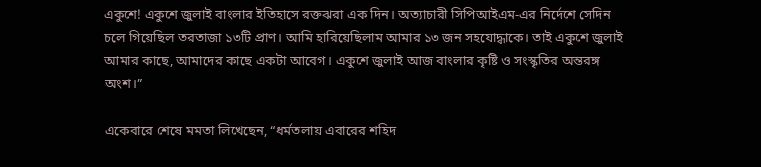একুশে! একুশে জুলাই বাংলার ইতিহাসে রক্তঝরা এক দিন। অত্যাচারী সিপিআইএম-এর নির্দেশে সেদিন চলে গিয়েছিল তরতাজা ১৩টি প্রাণ। আমি হারিয়েছিলাম আমার ১৩ জন সহযোদ্ধাকে। তাই একুশে জুলাই আমার কাছে, আমাদের কাছে একটা আবেগ। একুশে জুলাই আজ বাংলার কৃষ্টি ও সংস্কৃতির অন্তরঙ্গ অংশ।”

একেবারে শেষে মমতা লিখেছেন, “ধর্মতলায় এবারের শহিদ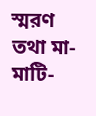স্মরণ তথা মা-মাটি-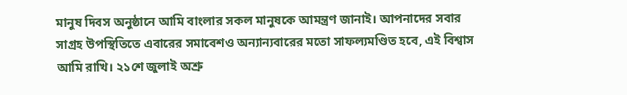মানুষ দিবস অনুষ্ঠানে আমি বাংলার সকল মানুষকে আমন্ত্রণ জানাই। আপনাদের সবার সাগ্রহ উপস্থিতিতে এবারের সমাবেশও অন্যান্যবারের মতো সাফল্যমণ্ডিত হবে, এই বিশ্বাস আমি রাখি। ২১শে জুলাই অশ্রু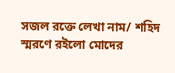সজল রক্তে লেখা নাম/ শহিদ স্মরণে রইলো মোদের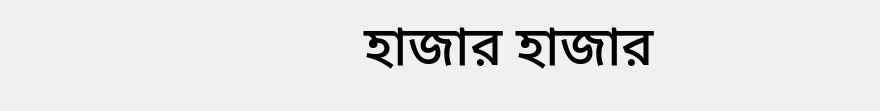হাজার হাজার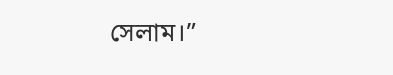সেলাম।”